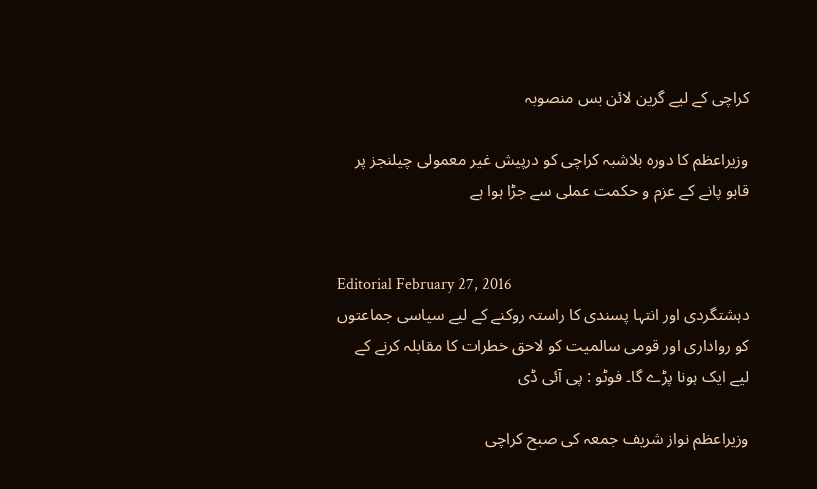کراچی کے لیے گرین لائن بس منصوبہ

وزیراعظم کا دورہ بلاشبہ کراچی کو درپیش غیر معمولی چیلنجز پر قابو پانے کے عزم و حکمت عملی سے جڑا ہوا ہے


Editorial February 27, 2016
دہشتگردی اور انتہا پسندی کا راستہ روکنے کے لیے سیاسی جماعتوں کو رواداری اور قومی سالمیت کو لاحق خطرات کا مقابلہ کرنے کے لیے ایک ہونا پڑے گا۔ فوٹو : پی آئی ڈی

وزیراعظم نواز شریف جمعہ کی صبح کراچی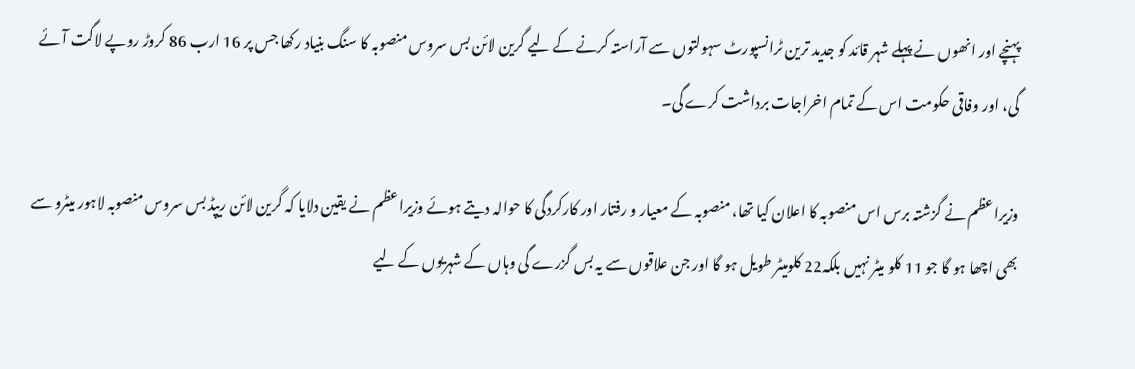پہنچے اور انھوں نے پہلے شہر قائد کو جدید ترین ٹرانسپورٹ سہولتوں سے آراستہ کرنے کے لیے گرین لائن بس سروس منصوبہ کا سنگ بنیاد رکھا جس پر 16 ارب 86 کروڑ روپے لاگت آئے گی، اور وفاقی حکومت اس کے تمام اخراجات برداشت کرے گی۔

وزیراعظم نے گزشتہ برس اس منصوبہ کا اعلان کیا تھا، منصوبہ کے معیار و رفتار اور کارکردگی کا حوالہ دیتے ہوئے وزیراعظم نے یقین دلایا کہ گرین لائن ریپڈ بس سروس منصوبہ لاہور میٹرو سے بھی اچھا ہو گا جو 11 کلو میٹر نہیں بلکہ22 کلومیٹر طویل ہو گا اور جن علاقوں سے یہ بس گزرے گی وہاں کے شہریوں کے لیے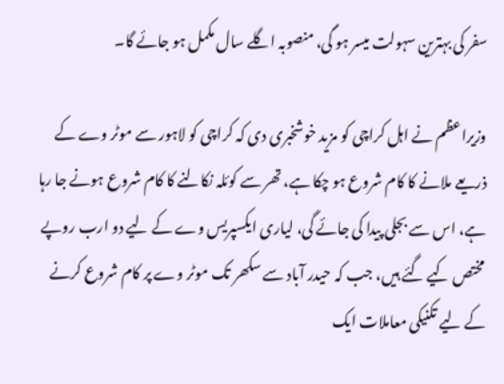سفر کی بہترین سہولت میسر ہو گی، منصوبہ اگلے سال مکمل ہو جائے گا۔

وزیراعظم نے اہل کراچی کو مزید خوشخبری دی کہ کراچی کو لاہور سے موٹر وے کے ذریعے ملانے کا کام شروع ہو چکا ہے، تھر سے کوئلہ نکالنے کا کام شروع ہونے جا رہا ہے، اس سے بجلی پیدا کی جائے گی، لیاری ایکسپریس وے کے لیے دو ارب روپے مختص کیے گئے ہیں، جب کہ حیدر آباد سے سکھر تک موٹر وے پر کام شروع کرنے کے لیے تکنیکی معاملات ایک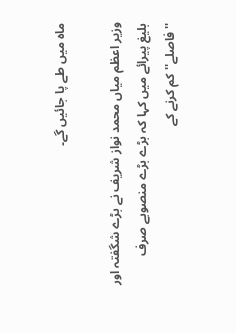ماہ میں طے پا جائیں گے۔

وزیر اعظم میاں محمد نواز شریف نے بڑے شگفتہ اور بلیغ پیرائے میں کہا کہ بڑے بڑے منصوبے صرف ''فاصلے'' کم کرنے کے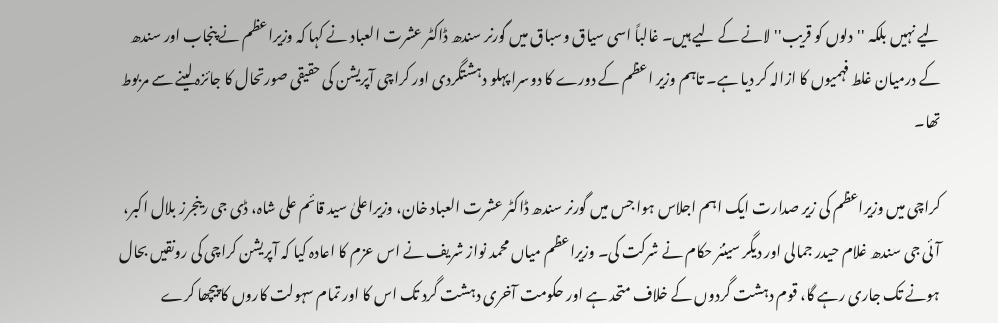لیے نہیں بلکہ ''دلوں کو قریب'' لانے کے لیے ہیں۔ غالباً اسی سیاق وسباق میں گورنر سندھ ڈاکٹر عشرت العباد نے کہا کہ وزیراعظم نے پنجاب اور سندھ کے درمیان غلط فہمیوں کا ازالہ کر دیا ہے۔ تاہم وزیر اعظم کے دورے کا دوسرا پہلو دہشتگردی اور کراچی آپریشن کی حقیقی صورتحال کا جائزہ لینے سے مربوط تھا۔

کراچی میں وزیراعظم کی زیر صدارت ایک اہم اجلاس ہوا جس میں گورنر سندھ ڈاکٹر عشرت العباد خان، وزیراعلیٰ سید قائم علی شاہ، ڈی جی رینجرز بلال اکبر، آئی جی سندھ غلام حیدر جمالی اور دیگر سینئر حکام نے شرکت کی۔ وزیراعظم میاں محمد نواز شریف نے اس عزم کا اعادہ کیا کہ آپریشن کراچی کی رونقیں بحال ہونے تک جاری رہے گا، قوم دہشت گردوں کے خلاف متحد ہے اور حکومت آخری دہشت گرد تک اس کا اور تمام سہولت کاروں کا پیچھا کرے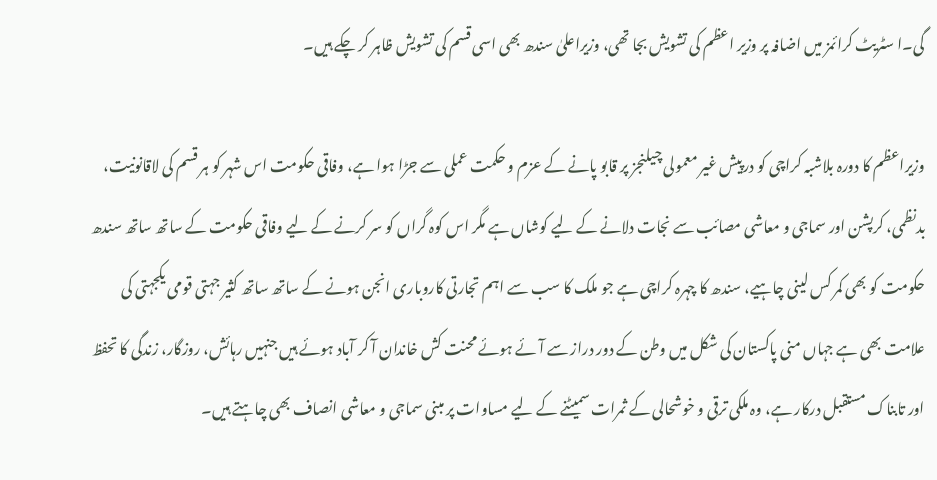گی۔ا سٹریٹ کرائمز میں اضافہ پر وزیر اعظم کی تشویش بجا تھی، وزیراعلیٰ سندھ بھی اسی قسم کی تشویش ظاہر کر چکے ہیں۔

وزیراعظم کا دورہ بلاشبہ کراچی کو درپیش غیر معمولی چیلنجز پر قابو پانے کے عزم و حکمت عملی سے جڑا ہوا ہے، وفاقی حکومت اس شہر کو ہر قسم کی لاقانونیت، بدنظمی، کرپشن اور سماجی و معاشی مصائب سے نجات دلانے کے لیے کوشاں ہے مگر اس کوہ گراں کو سر کرنے کے لیے وفاقی حکومت کے ساتھ ساتھ سندھ حکومت کو بھی کمر کس لینی چاہیے، سندھ کا چہرہ کراچی ہے جو ملک کا سب سے اہم تجارتی کاروباری انجن ہونے کے ساتھ ساتھ کثیر جہتی قومی یکجہتی کی علامت بھی ہے جہاں منی پاکستان کی شکل میں وطن کے دور دراز سے آئے ہوئے محنت کش خاندان آ کر آباد ہوئے ہیں جنہیں رہائش، روزگار، زندگی کا تحفظ اور تابناک مستقبل درکار ہے، وہ ملکی ترقی و خوشحالی کے ثمرات سمیٹنے کے لیے مساوات پر مبنی سماجی و معاشی انصاف بھی چاہتے ہیں۔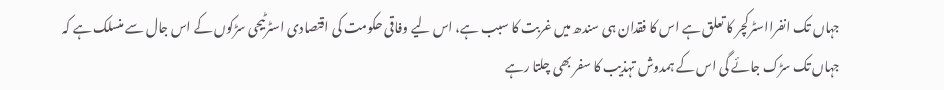جہاں تک انفرااسٹرکچر کا تعلق ہے اس کا فقدان ہی سندھ میں غربت کا سبب ہے، اس لیے وفاقی حکومت کی اقتصادی اسٹرٹیجی سڑکوں کے اس جال سے منسلک ہے کہ جہاں تک سڑک جائے گی اس کے ہمدوش تہذیب کا سفر بھی چلتا رہے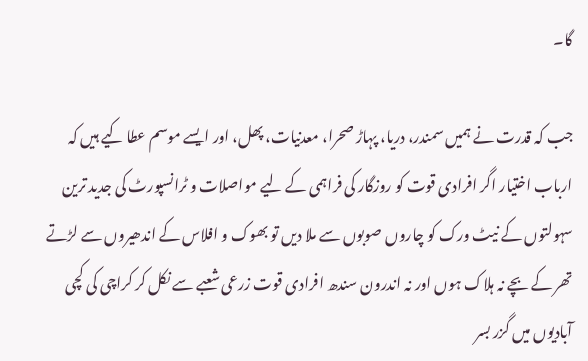گا۔

جب کہ قدرت نے ہمیں سمندر، دریا، پہاڑ صحرا، معدنیات، پھل، اور ایسے موسم عطا کیے ہیں کہ ارباب اختیار اگر افرادی قوت کو روزگار کی فراہمی کے لیے مواصلات و ٹرانسپورٹ کی جدید ترین سہولتوں کے نیٹ ورک کو چاروں صوبوں سے ملا دیں تو بھوک و افلاس کے اندھیروں سے لڑتے تھر کے بچے نہ ہلاک ہوں اور نہ اندرون سندھ افرادی قوت زرعی شعبے سے نکل کر کراچی کی کچی آبادیوں میں گزر بسر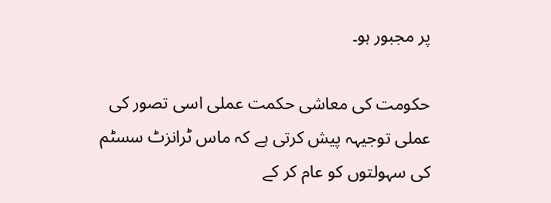پر مجبور ہو۔

حکومت کی معاشی حکمت عملی اسی تصور کی عملی توجیہہ پیش کرتی ہے کہ ماس ٹرانزٹ سسٹم کی سہولتوں کو عام کر کے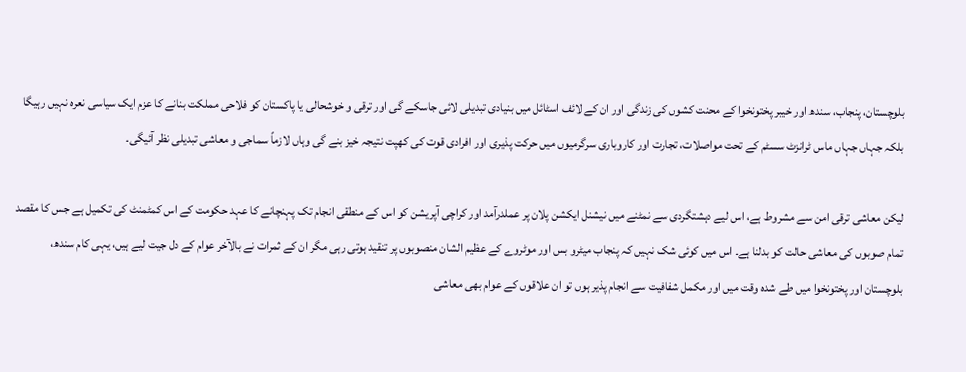بلوچستان، پنجاب، سندھ اور خیبر پختونخوا کے محنت کشوں کی زندگی اور ان کے لائف اسٹائل میں بنیادی تبدیلی لائی جاسکے گی اور ترقی و خوشحالی یا پاکستان کو فلاحی مملکت بنانے کا عزم ایک سیاسی نعرہ نہیں رہیگا بلکہ جہاں جہاں ماس ٹرانزٹ سسٹم کے تحت مواصلات، تجارت اور کاروباری سرگرمیوں میں حرکت پذیری اور افرادی قوت کی کھپت نتیجہ خیز بنے گی وہاں لازماً سماجی و معاشی تبدیلی نظر آئیگی۔

لیکن معاشی ترقی امن سے مشروط ہے، اس لیے دہشتگردی سے نمٹنے میں نیشنل ایکشن پلان پر عملدرآمد اور کراچی آپریشن کو اس کے منطقی انجام تک پہنچانے کا عہد حکومت کے اس کمٹمنٹ کی تکمیل ہے جس کا مقصد تمام صوبوں کی معاشی حالت کو بدلنا ہے۔ اس میں کوئی شک نہیں کہ پنجاب میٹرو بس اور موٹروے کے عظیم الشان منصوبوں پر تنقید ہوتی رہی مگر ان کے ثمرات نے بالآخر عوام کے دل جیت لیے ہیں، یہی کام سندھ، بلوچستان اور پختونخوا میں طے شدہ وقت میں اور مکمل شفافیت سے انجام پذیر ہوں تو ان علاقوں کے عوام بھی معاشی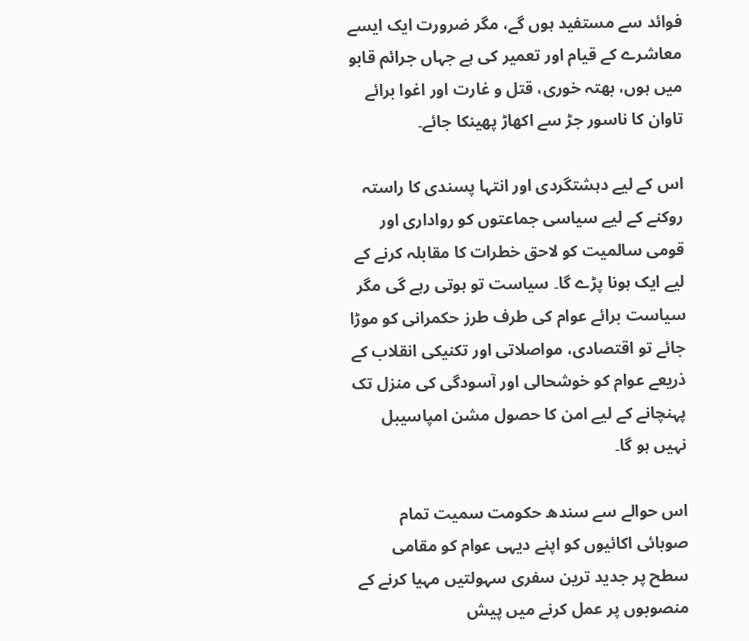فوائد سے مستفید ہوں گے، مگر ضرورت ایک ایسے معاشرے کے قیام اور تعمیر کی ہے جہاں جرائم قابو میں ہوں، بھتہ خوری، قتل و غارت اور اغوا برائے تاوان کا ناسور جڑ سے اکھاڑ پھینکا جائے۔

اس کے لیے دہشتگردی اور انتہا پسندی کا راستہ روکنے کے لیے سیاسی جماعتوں کو رواداری اور قومی سالمیت کو لاحق خطرات کا مقابلہ کرنے کے لیے ایک ہونا پڑے گا۔ سیاست تو ہوتی رہے گی مگر سیاست برائے عوام کی طرف طرز حکمرانی کو موڑا جائے تو اقتصادی، مواصلاتی اور تکنیکی انقلاب کے ذریعے عوام کو خوشحالی اور آسودگی کی منزل تک پہنچانے کے لیے امن کا حصول مشن امپاسیبل نہیں ہو گا۔

اس حوالے سے سندھ حکومت سمیت تمام صوبائی اکائیوں کو اپنے دیہی عوام کو مقامی سطح پر جدید ترین سفری سہولتیں مہیا کرنے کے منصوبوں پر عمل کرنے میں پیش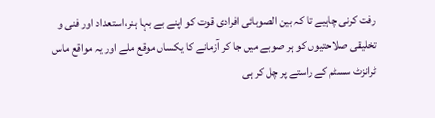رفت کرنی چاہیے تا کہ بین الصوبائی افرادی قوت کو اپنے بے بہا ہنر،استعداد اور فنی و تخلیقی صلاحتیوں کو ہر صوبے میں جا کر آزمانے کا یکساں موقع ملے اور یہ مواقع ماس ٹرانزٹ سسٹم کے راستے پر چل کر ہی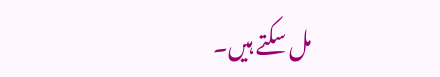مل سکتے ہیں۔